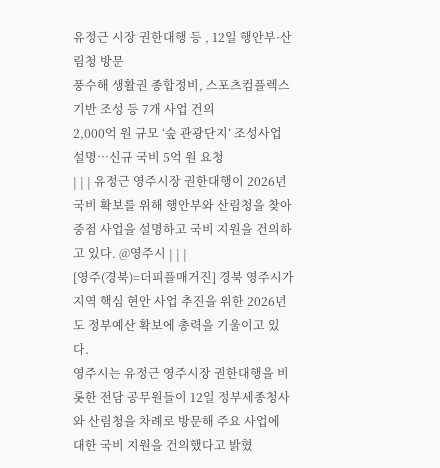유정근 시장 권한대행 등 , 12일 행안부·산림청 방문
풍수해 생활권 종합정비, 스포츠컴플렉스 기반 조성 등 7개 사업 건의
2,000억 원 규모 ‘숲 관광단지’ 조성사업 설명…신규 국비 5억 원 요청
| | | 유정근 영주시장 권한대행이 2026년 국비 확보를 위해 행안부와 산림청을 찾아 중점 사업을 설명하고 국비 지원을 건의하고 있다. @영주시 | | |
[영주(경북)=더피플매거진] 경북 영주시가 지역 핵심 현안 사업 추진을 위한 2026년도 정부예산 확보에 총력을 기울이고 있다.
영주시는 유정근 영주시장 권한대행을 비롯한 전담 공무원들이 12일 정부세종청사와 산림청을 차례로 방문해 주요 사업에 대한 국비 지원을 건의했다고 밝혔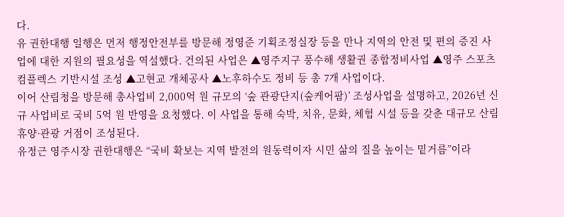다.
유 권한대행 일행은 먼저 행정안전부를 방문해 정영준 기획조정실장 등을 만나 지역의 안전 및 편의 증진 사업에 대한 지원의 필요성을 역설했다. 건의된 사업은 ▲영주지구 풍수해 생활권 종합정비사업 ▲영주 스포츠컴플렉스 기반시설 조성 ▲고현교 개체공사 ▲노후하수도 정비 등 총 7개 사업이다.
이어 산림청을 방문해 총사업비 2,000억 원 규모의 ‘숲 관광단지(숲케어팜)’ 조성사업을 설명하고, 2026년 신규 사업비로 국비 5억 원 반영을 요청했다. 이 사업을 통해 숙박, 치유, 문화, 체험 시설 등을 갖춘 대규모 산림휴양·관광 거점이 조성된다.
유정근 영주시장 권한대행은 “국비 확보는 지역 발전의 원동력이자 시민 삶의 질을 높이는 밑거름”이라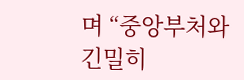며 “중앙부처와 긴밀히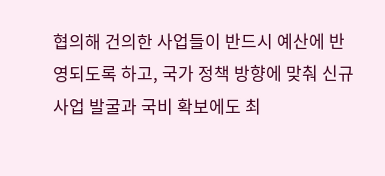협의해 건의한 사업들이 반드시 예산에 반영되도록 하고, 국가 정책 방향에 맞춰 신규 사업 발굴과 국비 확보에도 최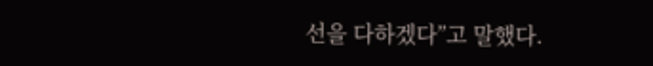선을 다하겠다”고 말했다.